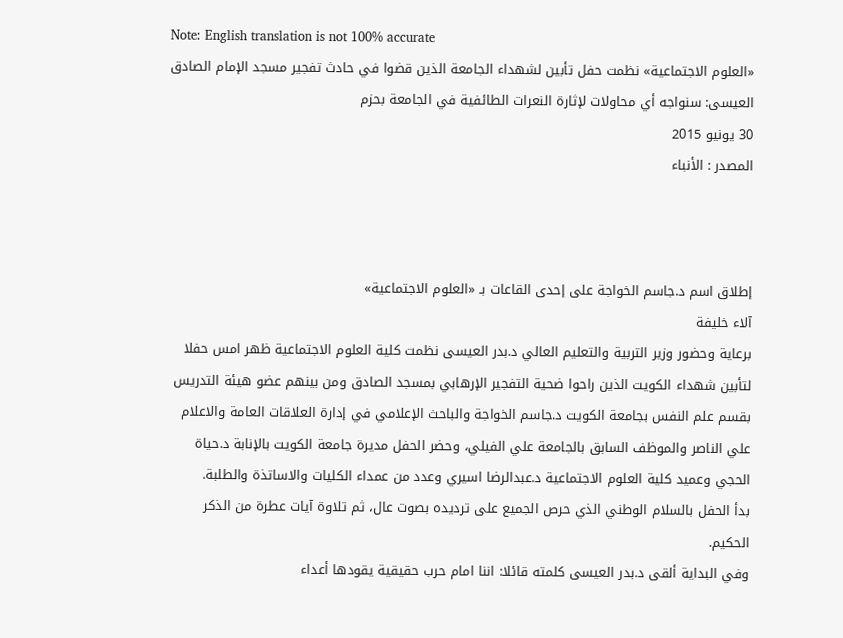Note: English translation is not 100% accurate
«العلوم الاجتماعية» نظمت حفل تأبين لشهداء الجامعة الذين قضوا في حادث تفجير مسجد الإمام الصادق
العيسى: سنواجه أي محاولات لإثارة النعرات الطائفية في الجامعة بحزم
30 يونيو 2015
المصدر : الأنباء



إطلاق اسم د.جاسم الخواجة على إحدى القاعات بـ «العلوم الاجتماعية»
آلاء خليفة
برعاية وحضور وزير التربية والتعليم العالي د.بدر العيسى نظمت كلية العلوم الاجتماعية ظهر امس حفلا لتأبين شهداء الكويت الذين راحوا ضحية التفجير الإرهابي بمسجد الصادق ومن بينهم عضو هيئة التدريس بقسم علم النفس بجامعة الكويت د.جاسم الخواجة والباحث الإعلامي في إدارة العلاقات العامة والاعلام علي الناصر والموظف السابق بالجامعة علي الفيلي، وحضر الحفل مديرة جامعة الكويت بالإنابة د.حياة الحجي وعميد كلية العلوم الاجتماعية د.عبدالرضا اسيري وعدد من عمداء الكليات والاساتذة والطلبة.
بدأ الحفل بالسلام الوطني الذي حرص الجميع على ترديده بصوت عال، ثم تلاوة آيات عطرة من الذكر الحكيم.
وفي البداية ألقى د.بدر العيسى كلمته قائلا: اننا امام حرب حقيقية يقودها أعداء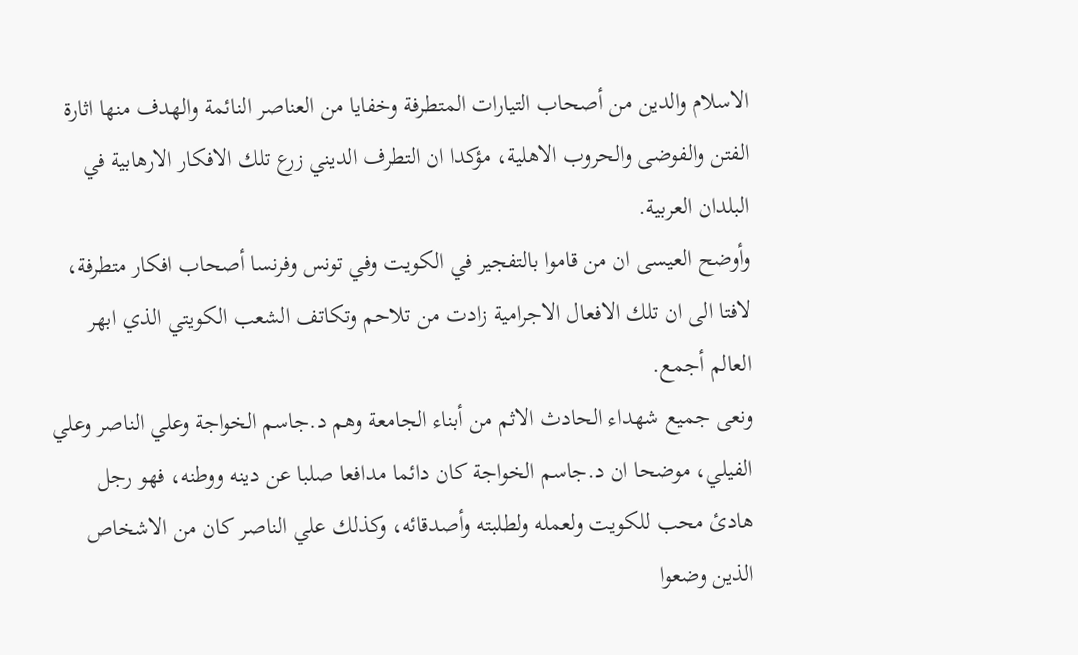الاسلام والدين من أصحاب التيارات المتطرفة وخفايا من العناصر النائمة والهدف منها اثارة الفتن والفوضى والحروب الاهلية، مؤكدا ان التطرف الديني زرع تلك الافكار الارهابية في البلدان العربية.
وأوضح العيسى ان من قاموا بالتفجير في الكويت وفي تونس وفرنسا أصحاب افكار متطرفة، لافتا الى ان تلك الافعال الاجرامية زادت من تلاحم وتكاتف الشعب الكويتي الذي ابهر العالم أجمع.
ونعى جميع شهداء الحادث الاثم من أبناء الجامعة وهم د.جاسم الخواجة وعلي الناصر وعلي الفيلي، موضحا ان د.جاسم الخواجة كان دائما مدافعا صلبا عن دينه ووطنه، فهو رجل هادئ محب للكويت ولعمله ولطلبته وأصدقائه، وكذلك علي الناصر كان من الاشخاص الذين وضعوا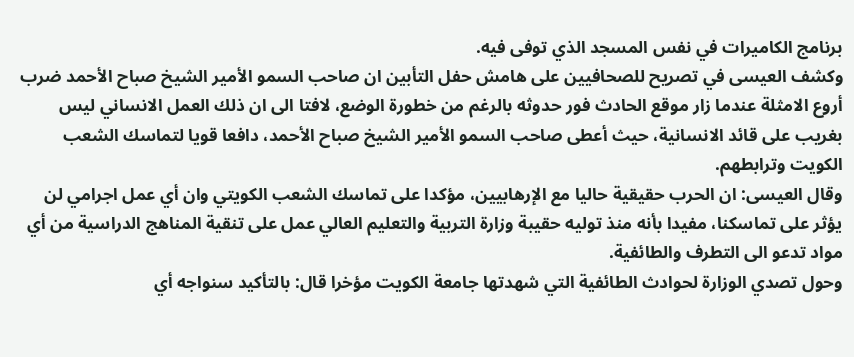برنامج الكاميرات في نفس المسجد الذي توفى فيه.
وكشف العيسى في تصريح للصحافيين على هامش حفل التأبين ان صاحب السمو الأمير الشيخ صباح الأحمد ضرب أروع الامثلة عندما زار موقع الحادث فور حدوثه بالرغم من خطورة الوضع، لافتا الى ان ذلك العمل الانساني ليس بغريب على قائد الانسانية، حيث أعطى صاحب السمو الأمير الشيخ صباح الأحمد، دافعا قويا لتماسك الشعب الكويت وترابطهم.
وقال العيسى: ان الحرب حقيقية حاليا مع الإرهابيين، مؤكدا على تماسك الشعب الكويتي وان أي عمل اجرامي لن يؤثر على تماسكنا، مفيدا بأنه منذ توليه حقيبة وزارة التربية والتعليم العالي عمل على تنقية المناهج الدراسية من أي مواد تدعو الى التطرف والطائفية.
وحول تصدي الوزارة لحوادث الطائفية التي شهدتها جامعة الكويت مؤخرا قال: بالتأكيد سنواجه أي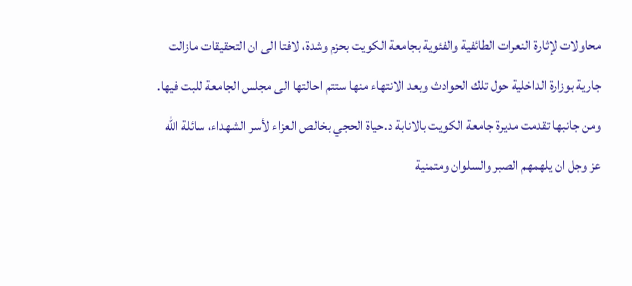محاولات لإثارة النعرات الطائفية والفئوية بجامعة الكويت بحزم وشدة، لافتا الى ان التحقيقات مازالت جارية بوزارة الداخلية حول تلك الحوادث وبعد الانتهاء منها ستتم احالتها الى مجلس الجامعة للبت فيها.
ومن جانبها تقدمت مديرة جامعة الكويت بالانابة د.حياة الحجي بخالص العزاء لأسر الشهداء، سائلة الله عز وجل ان يلهمهم الصبر والسلوان ومتمنية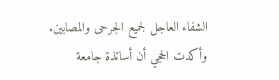الشفاء العاجل لجميع الجرحى والمصابين.
وأكدت الحجي أن أساتذة جامعة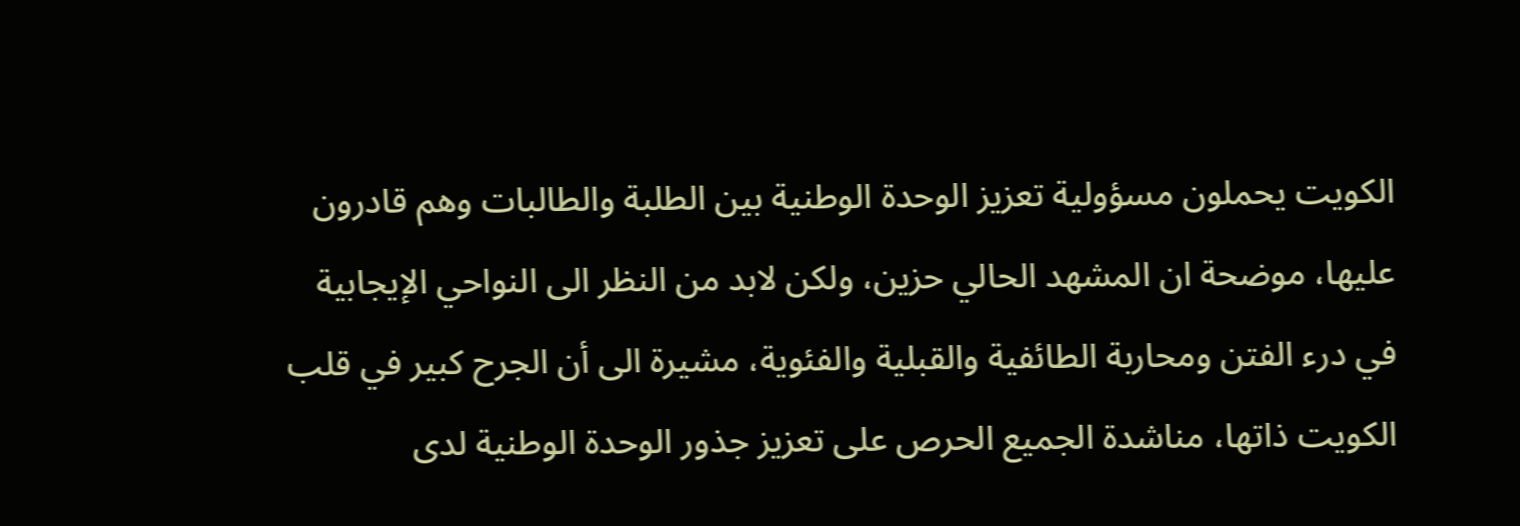الكويت يحملون مسؤولية تعزيز الوحدة الوطنية بين الطلبة والطالبات وهم قادرون عليها، موضحة ان المشهد الحالي حزين، ولكن لابد من النظر الى النواحي الإيجابية في درء الفتن ومحاربة الطائفية والقبلية والفئوية، مشيرة الى أن الجرح كبير في قلب الكويت ذاتها، مناشدة الجميع الحرص على تعزيز جذور الوحدة الوطنية لدى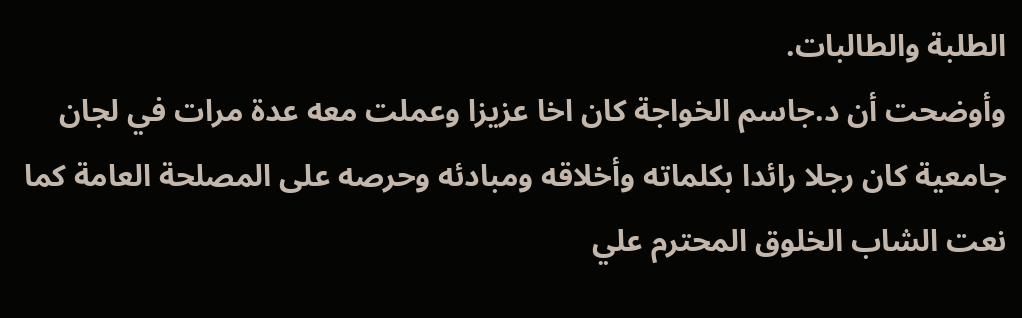الطلبة والطالبات.
وأوضحت أن د.جاسم الخواجة كان اخا عزيزا وعملت معه عدة مرات في لجان جامعية كان رجلا رائدا بكلماته وأخلاقه ومبادئه وحرصه على المصلحة العامة كما نعت الشاب الخلوق المحترم علي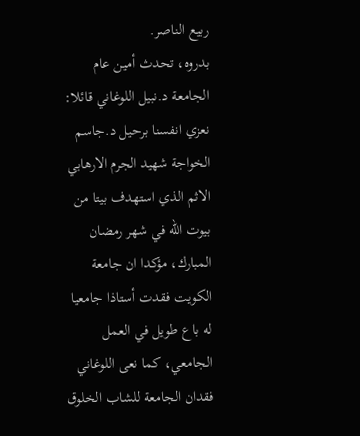ربيع الناصر.
بدروه، تحدث أمين عام الجامعة د.نبيل اللوغاني قائلا: نعزي انفسنا برحيل د.جاسم الخواجة شهيد الجرم الارهابي الاثم الذي استهدف بيتا من بيوت الله في شهر رمضان المبارك، مؤكدا ان جامعة الكويت فقدت أستاذا جامعيا له باع طويل في العمل الجامعي، كما نعى اللوغاني فقدان الجامعة للشاب الخلوق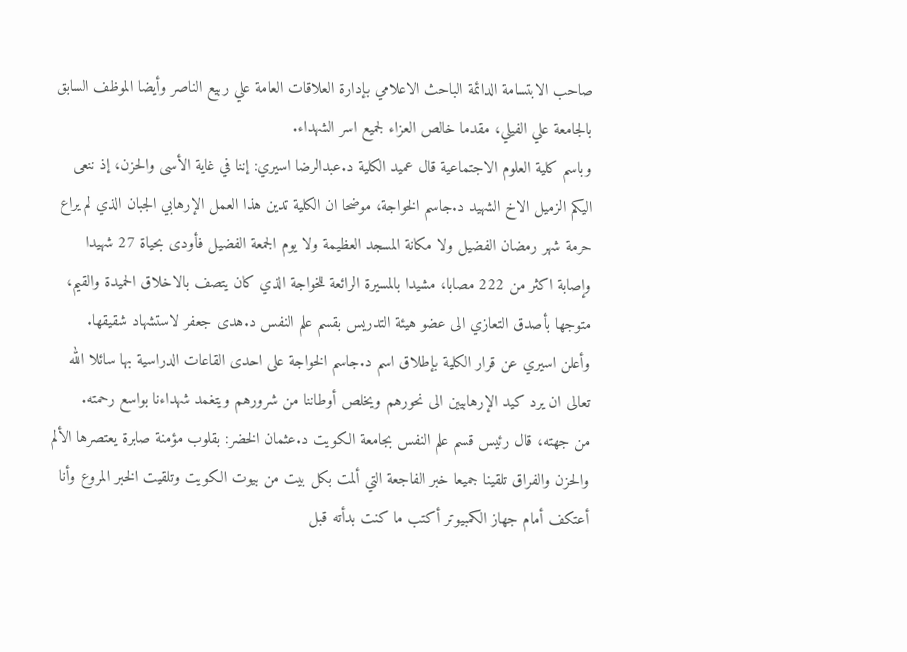صاحب الابتسامة الدائمة الباحث الاعلامي بإدارة العلاقات العامة علي ربيع الناصر وأيضا الموظف السابق بالجامعة علي الفيلي، مقدما خالص العزاء لجميع اسر الشهداء.
وباسم كلية العلوم الاجتماعية قال عميد الكلية د.عبدالرضا اسيري: إننا في غاية الأسى والحزن، إذ ننعى اليكم الزميل الاخ الشهيد د.جاسم الخواجة، موضحا ان الكلية تدين هذا العمل الإرهابي الجبان الذي لم يراع حرمة شهر رمضان الفضيل ولا مكانة المسجد العظيمة ولا يوم الجمعة الفضيل فأودى بحياة 27 شهيدا وإصابة اكثر من 222 مصابا، مشيدا بالمسيرة الرائعة للخواجة الذي كان يتصف بالاخلاق الحميدة والقيم، متوجها بأصدق التعازي الى عضو هيئة التدريس بقسم علم النفس د.هدى جعفر لاستشهاد شقيقها.
وأعلن اسيري عن قرار الكلية بإطلاق اسم د.جاسم الخواجة على احدى القاعات الدراسية بها سائلا الله تعالى ان يرد كيد الإرهابيين الى نحورهم ويخلص أوطاننا من شرورهم ويتغمد شهداءنا بواسع رحمته.
من جهته، قال رئيس قسم علم النفس بجامعة الكويت د.عثمان الخضر: بقلوب مؤمنة صابرة يعتصرها الألم والحزن والفراق تلقينا جميعا خبر الفاجعة التي ألمت بكل بيت من بيوت الكويت وتلقيت الخبر المروع وأنا أعتكف أمام جهاز الكمبيوتر أكتب ما كنت بدأته قبل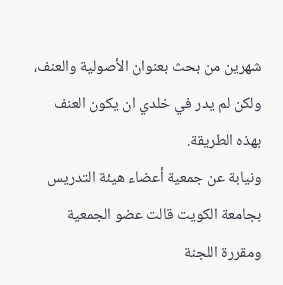شهرين من بحث بعنوان الأصولية والعنف، ولكن لم يدر في خلدي ان يكون العنف بهذه الطريقة.
ونيابة عن جمعية أعضاء هيئة التدريس بجامعة الكويت قالت عضو الجمعية ومقررة اللجنة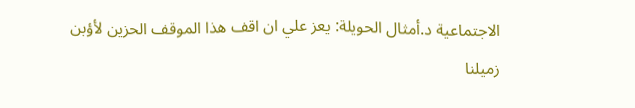الاجتماعية د.أمثال الحويلة: يعز علي ان اقف هذا الموقف الحزين لأؤبن زميلنا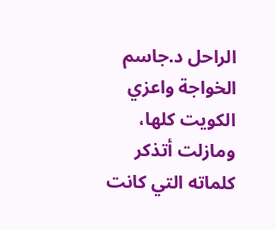الراحل د.جاسم الخواجة واعزي الكويت كلها، ومازلت أتذكر كلماته التي كانت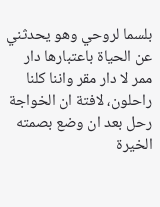بلسما لروحي وهو يحدثني عن الحياة باعتبارها دار ممر لا دار مقر واننا كلنا راحلون، لافتة ان الخواجة رحل بعد ان وضع بصمته الخيرة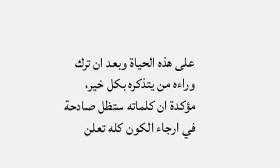على هذه الحياة وبعد ان ترك وراءه من يتذكره بكل خير، مؤكدة ان كلماته ستظل صادحة في ارجاء الكون كله تعلن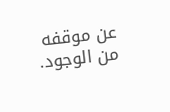عن موقفه من الوجود.